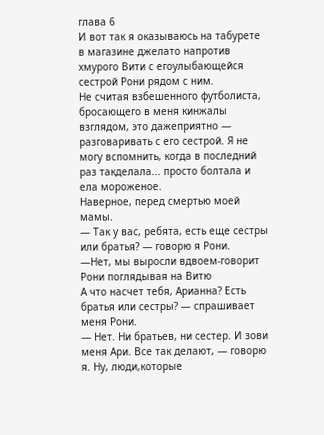глава 6
И вот так я оказываюсь на табурете в магазине джелато напротив хмурого Вити с егоулыбающейся сестрой Рони рядом с ним.
Не считая взбешенного футболиста, бросающего в меня кинжалы взглядом, это дажеприятно — разговаривать с его сестрой. Я не могу вспомнить, когда в последний раз такделала... просто болтала и ела мороженое.
Наверное, перед смертью моей мамы.
— Так у вас, ребята, есть еще сестры или братья? — говорю я Рони.
—Нет, мы выросли вдвоем-говорит Рони поглядывая на Витю
А что насчет тебя, Арианна? Есть братья или сестры? — спрашивает меня Рони.
— Нет. Ни братьев, ни сестер. И зови меня Ари. Все так делают, — говорю я. Ну, люди,которые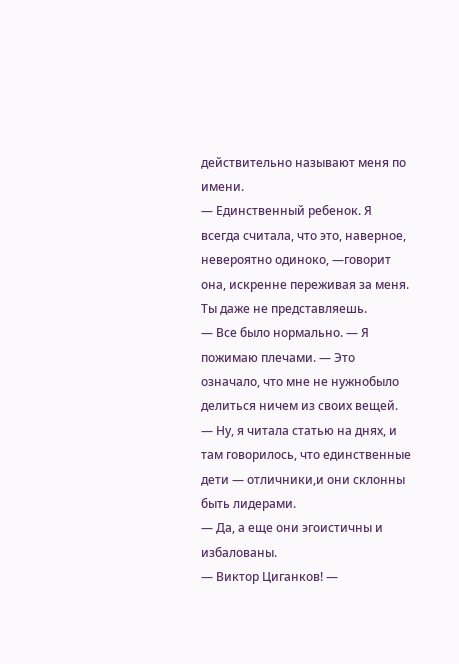действительно называют меня по имени.
— Единственный ребенок. Я всегда считала, что это, наверное, невероятно одиноко, —говорит она, искренне переживая за меня.
Ты даже не представляешь.
— Все было нормально. — Я пожимаю плечами. — Это означало, что мне не нужнобыло делиться ничем из своих вещей.
— Ну, я читала статью на днях, и там говорилось, что единственные дети — отличники,и они склонны быть лидерами.
— Да, а еще они эгоистичны и избалованы.
— Виктор Циганков! —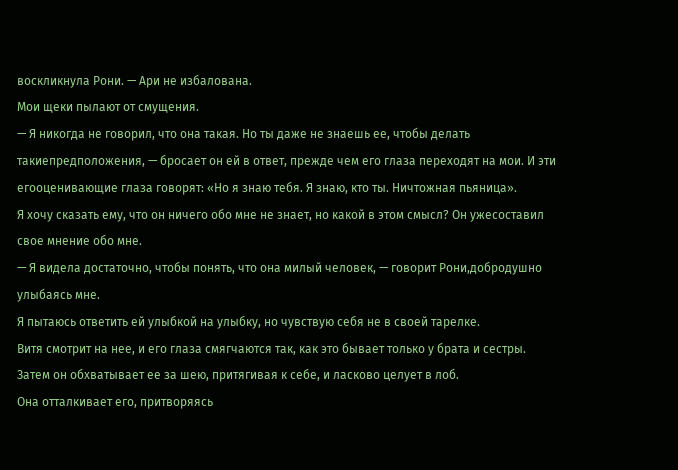воскликнула Рони. — Ари не избалована.
Мои щеки пылают от смущения.
— Я никогда не говорил, что она такая. Но ты даже не знаешь ее, чтобы делать такиепредположения, — бросает он ей в ответ, прежде чем его глаза переходят на мои. И эти егооценивающие глаза говорят: «Но я знаю тебя. Я знаю, кто ты. Ничтожная пьяница».
Я хочу сказать ему, что он ничего обо мне не знает, но какой в этом смысл? Он ужесоставил свое мнение обо мне.
— Я видела достаточно, чтобы понять, что она милый человек, — говорит Рони,добродушно улыбаясь мне.
Я пытаюсь ответить ей улыбкой на улыбку, но чувствую себя не в своей тарелке.
Витя смотрит на нее, и его глаза смягчаются так, как это бывает только у брата и сестры. Затем он обхватывает ее за шею, притягивая к себе, и ласково целует в лоб.
Она отталкивает его, притворяясь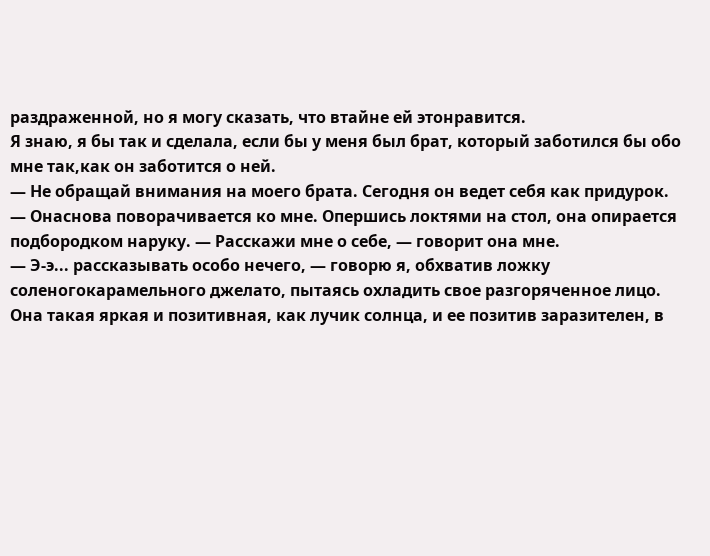раздраженной, но я могу сказать, что втайне ей этонравится.
Я знаю, я бы так и сделала, если бы у меня был брат, который заботился бы обо мне так,как он заботится о ней.
— Не обращай внимания на моего брата. Сегодня он ведет себя как придурок. — Онаснова поворачивается ко мне. Опершись локтями на стол, она опирается подбородком наруку. — Расскажи мне о себе, — говорит она мне.
— Э-э... рассказывать особо нечего, — говорю я, обхватив ложку соленогокарамельного джелато, пытаясь охладить свое разгоряченное лицо.
Она такая яркая и позитивная, как лучик солнца, и ее позитив заразителен, в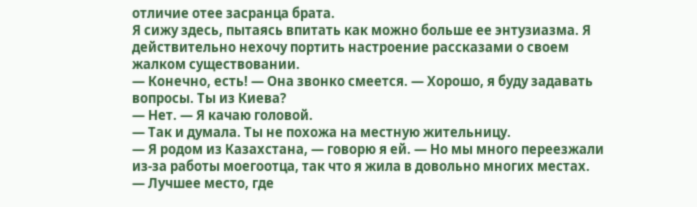отличие отее засранца брата.
Я сижу здесь, пытаясь впитать как можно больше ее энтузиазма. Я действительно нехочу портить настроение рассказами о своем жалком существовании.
— Конечно, есть! — Она звонко смеется. — Хорошо, я буду задавать вопросы. Ты из Киева?
— Нет. — Я качаю головой.
— Так и думала. Ты не похожа на местную жительницу.
— Я родом из Казахстана, — говорю я ей. — Но мы много переезжали из-за работы моегоотца, так что я жила в довольно многих местах.
— Лучшее место, где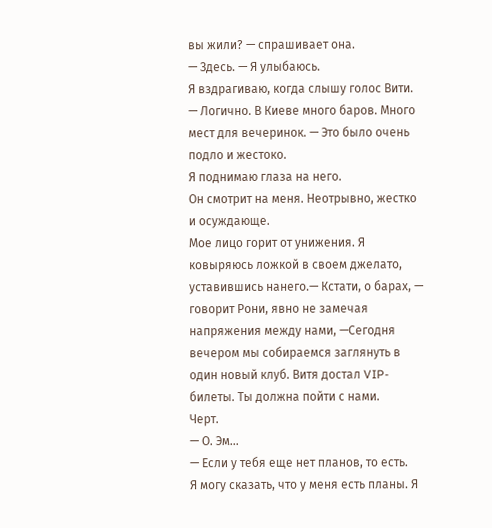вы жили? — спрашивает она.
— Здесь. — Я улыбаюсь.
Я вздрагиваю, когда слышу голос Вити.
— Логично. В Киеве много баров. Много мест для вечеринок. — Это было очень подло и жестоко.
Я поднимаю глаза на него.
Он смотрит на меня. Неотрывно, жестко и осуждающе.
Мое лицо горит от унижения. Я ковыряюсь ложкой в своем джелато, уставившись нанего.— Кстати, о барах, — говорит Рони, явно не замечая напряжения между нами, —Сегодня вечером мы собираемся заглянуть в один новый клуб. Витя достал VIP-билеты. Ты должна пойти с нами.
Черт.
— О. Эм...
— Если у тебя еще нет планов, то есть.
Я могу сказать, что у меня есть планы. Я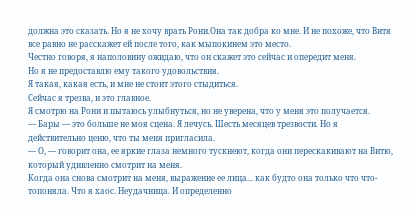должна это сказать. Но я не хочу врать Рони.Она так добра ко мне. И не похоже, что Витя все равно не расскажет ей после того, как мыпокинем это место.
Честно говоря, я наполовину ожидаю, что он скажет это сейчас и опередит меня.
Но я не предоставлю ему такого удовольствия.
Я такая, какая есть, и мне не стоит этого стыдиться.
Сейчас я трезва, и это главное.
Я смотрю на Рони и пытаюсь улыбнуться, но не уверена, что у меня это получается.
— Бары — это больше не моя сцена. Я лечусь. Шесть месяцев трезвости. Но я действительно ценю, что ты меня пригласила.
— О, — говорит она, ее яркие глаза немного тускнеют, когда они перескакивают на Витю, который удивленно смотрит на меня.
Когда она снова смотрит на меня, выражение ее лица... как будто она только что что-топоняла. Что я хаос. Неудачница. И определенно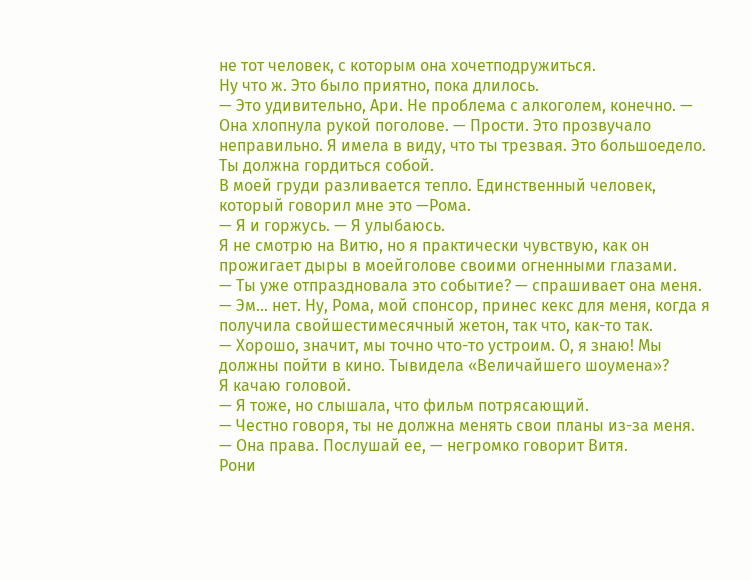не тот человек, с которым она хочетподружиться.
Ну что ж. Это было приятно, пока длилось.
— Это удивительно, Ари. Не проблема с алкоголем, конечно. — Она хлопнула рукой поголове. — Прости. Это прозвучало неправильно. Я имела в виду, что ты трезвая. Это большоедело. Ты должна гордиться собой.
В моей груди разливается тепло. Единственный человек, который говорил мне это —Рома.
— Я и горжусь. — Я улыбаюсь.
Я не смотрю на Витю, но я практически чувствую, как он прожигает дыры в моейголове своими огненными глазами.
— Ты уже отпраздновала это событие? — спрашивает она меня.
— Эм... нет. Ну, Рома, мой спонсор, принес кекс для меня, когда я получила свойшестимесячный жетон, так что, как-то так.
— Хорошо, значит, мы точно что-то устроим. О, я знаю! Мы должны пойти в кино. Тывидела «Величайшего шоумена»?
Я качаю головой.
— Я тоже, но слышала, что фильм потрясающий.
— Честно говоря, ты не должна менять свои планы из-за меня.
— Она права. Послушай ее, — негромко говорит Витя.
Рони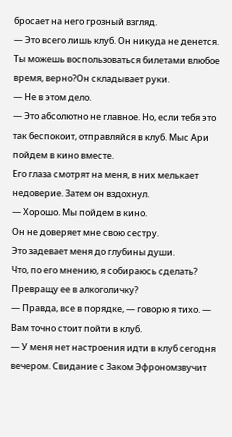бросает на него грозный взгляд.
— Это всего лишь клуб. Он никуда не денется. Ты можешь воспользоваться билетами влюбое время, верно?Он складывает руки.
— Не в этом дело.
— Это абсолютно не главное. Но, если тебя это так беспокоит, отправляйся в клуб. Мыс Ари пойдем в кино вместе.
Его глаза смотрят на меня, в них мелькает недоверие. Затем он вздохнул.
— Хорошо. Мы пойдем в кино.
Он не доверяет мне свою сестру.
Это задевает меня до глубины души.
Что, по его мнению, я собираюсь сделать? Превращу ее в алкоголичку?
— Правда, все в порядке, — говорю я тихо. — Вам точно стоит пойти в клуб.
— У меня нет настроения идти в клуб сегодня вечером. Свидание с Заком Эфрономзвучит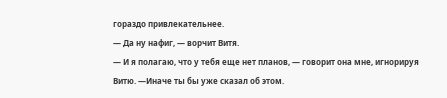гораздо привлекательнее.
— Да ну нафиг, — ворчит Витя.
— И я полагаю, что у тебя еще нет планов, — говорит она мне, игнорируя Витю. —Иначе ты бы уже сказал об этом.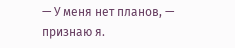— У меня нет планов, — признаю я.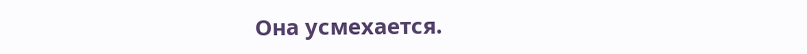Она усмехается.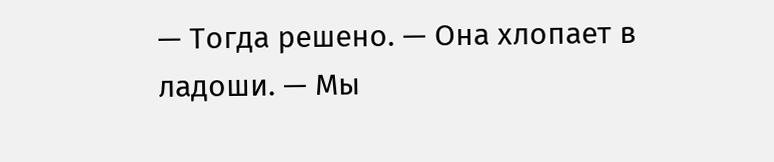— Тогда решено. — Она хлопает в ладоши. — Мы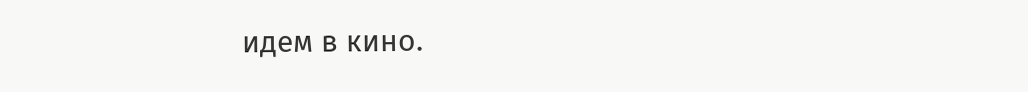идем в кино.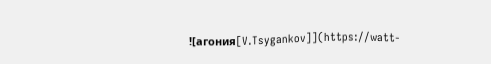![агония[V.Tsygankov]](https://watt-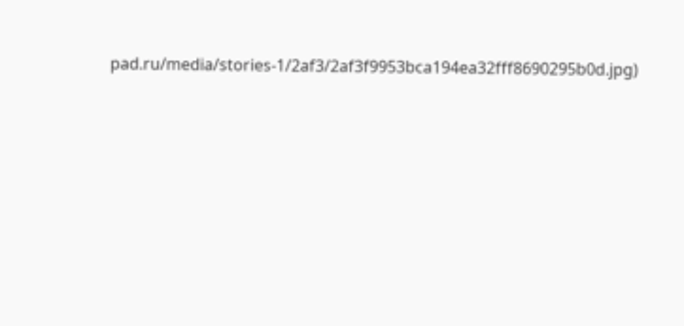pad.ru/media/stories-1/2af3/2af3f9953bca194ea32fff8690295b0d.jpg)